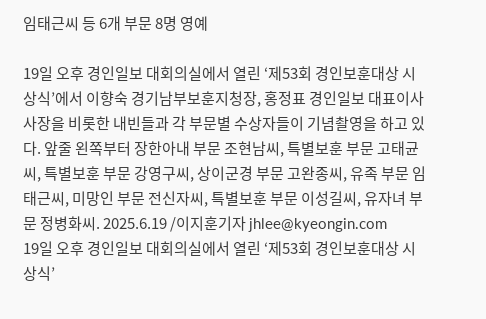임태근씨 등 6개 부문 8명 영예

19일 오후 경인일보 대회의실에서 열린 ‘제53회 경인보훈대상 시상식’에서 이향숙 경기남부보훈지청장, 홍정표 경인일보 대표이사 사장을 비롯한 내빈들과 각 부문별 수상자들이 기념촬영을 하고 있다. 앞줄 왼쪽부터 장한아내 부문 조현남씨, 특별보훈 부문 고태균씨, 특별보훈 부문 강영구씨, 상이군경 부문 고완종씨, 유족 부문 임태근씨, 미망인 부문 전신자씨, 특별보훈 부문 이성길씨, 유자녀 부문 정병화씨. 2025.6.19 /이지훈기자 jhlee@kyeongin.com
19일 오후 경인일보 대회의실에서 열린 ‘제53회 경인보훈대상 시상식’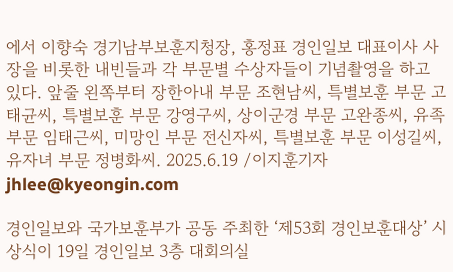에서 이향숙 경기남부보훈지청장, 홍정표 경인일보 대표이사 사장을 비롯한 내빈들과 각 부문별 수상자들이 기념촬영을 하고 있다. 앞줄 왼쪽부터 장한아내 부문 조현남씨, 특별보훈 부문 고태균씨, 특별보훈 부문 강영구씨, 상이군경 부문 고완종씨, 유족 부문 임태근씨, 미망인 부문 전신자씨, 특별보훈 부문 이성길씨, 유자녀 부문 정병화씨. 2025.6.19 /이지훈기자 jhlee@kyeongin.com

경인일보와 국가보훈부가 공동 주최한 ‘제53회 경인보훈대상’ 시상식이 19일 경인일보 3층 대회의실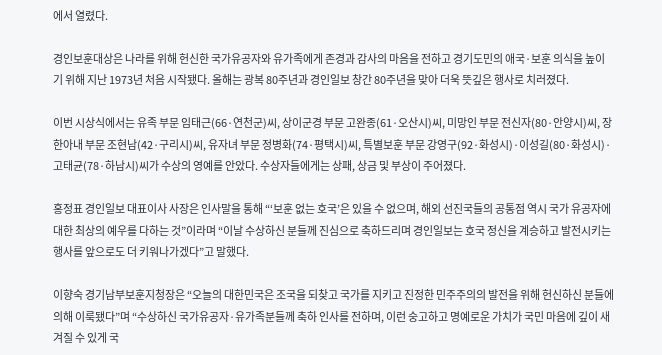에서 열렸다.

경인보훈대상은 나라를 위해 헌신한 국가유공자와 유가족에게 존경과 감사의 마음을 전하고 경기도민의 애국·보훈 의식을 높이기 위해 지난 1973년 처음 시작됐다. 올해는 광복 80주년과 경인일보 창간 80주년을 맞아 더욱 뜻깊은 행사로 치러졌다.

이번 시상식에서는 유족 부문 임태근(66·연천군)씨, 상이군경 부문 고완종(61·오산시)씨, 미망인 부문 전신자(80·안양시)씨, 장한아내 부문 조현남(42·구리시)씨, 유자녀 부문 정병화(74·평택시)씨, 특별보훈 부문 강영구(92·화성시)·이성길(80·화성시)·고태균(78·하남시)씨가 수상의 영예를 안았다. 수상자들에게는 상패, 상금 및 부상이 주어졌다.

홍정표 경인일보 대표이사 사장은 인사말을 통해 “‘보훈 없는 호국’은 있을 수 없으며, 해외 선진국들의 공통점 역시 국가 유공자에 대한 최상의 예우를 다하는 것”이라며 “이날 수상하신 분들께 진심으로 축하드리며 경인일보는 호국 정신을 계승하고 발전시키는 행사를 앞으로도 더 키워나가겠다”고 말했다.

이향숙 경기남부보훈지청장은 “오늘의 대한민국은 조국을 되찾고 국가를 지키고 진정한 민주주의의 발전을 위해 헌신하신 분들에 의해 이룩됐다”며 “수상하신 국가유공자·유가족분들께 축하 인사를 전하며, 이런 숭고하고 명예로운 가치가 국민 마음에 깊이 새겨질 수 있게 국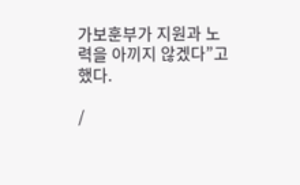가보훈부가 지원과 노력을 아끼지 않겠다”고 했다.

/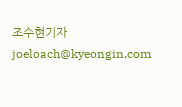조수현기자 joeloach@kyeongin.com